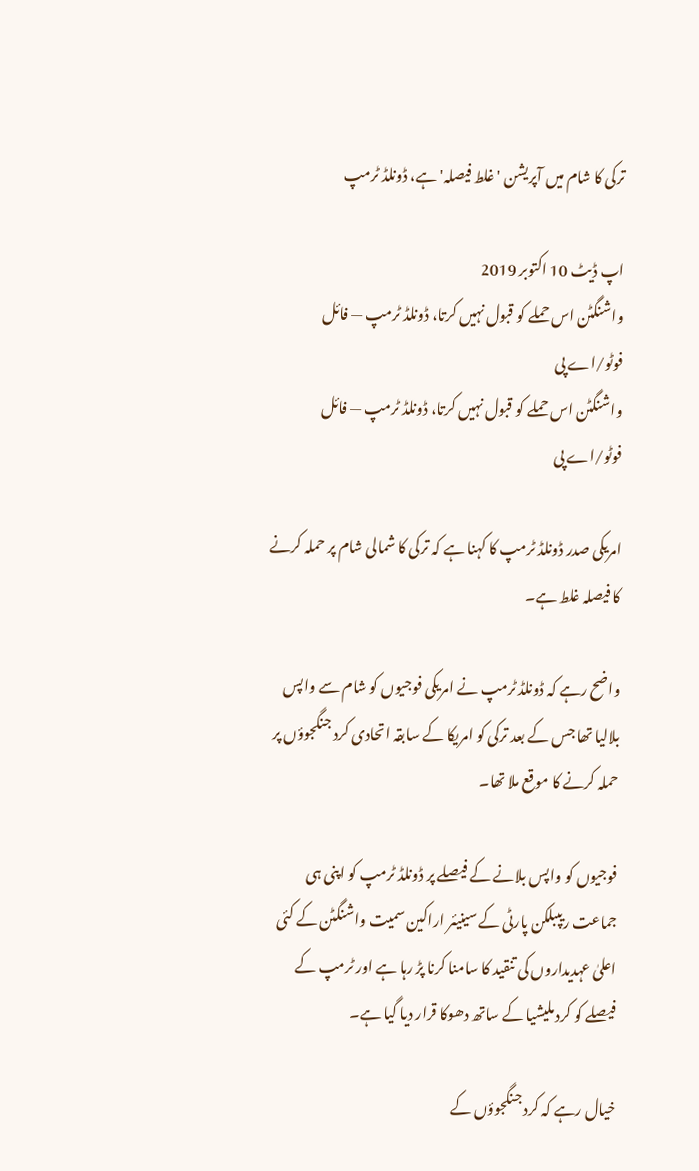ترکی کا شام میں آپریشن 'غلط فیصلہ' ہے، ڈونلڈ ٹرمپ

اپ ڈیٹ 10 اکتوبر 2019
واشنگٹن اس حملے کو قبول نہیں کرتا، ڈونلڈ ٹرمپ — فائل فوٹو/اے پی
واشنگٹن اس حملے کو قبول نہیں کرتا، ڈونلڈ ٹرمپ — فائل فوٹو/اے پی

امریکی صدر ڈونلڈ ٹرمپ کا کہنا ہے کہ ترکی کا شمالی شام پر حملہ کرنے کا فیصلہ غلط ہے۔

واضح رہے کہ ڈونلڈ ٹرمپ نے امریکی فوجیوں کو شام سے واپس بلالیا تھا جس کے بعد ترکی کو امریکا کے سابقہ اتحادی کرد جنگجوؤں پر حملہ کرنے کا موقع ملا تھا۔

فوجیوں کو واپس بلانے کے فیصلے پر ڈونلڈ ٹرمپ کو اپنی ہی جماعت ریپبلکن پارٹی کے سینیئر اراکین سمیت واشنگٹن کے کئی اعلیٰ عہدیداروں کی تنقید کا سامنا کرنا پڑ رہا ہے اور ٹرمپ کے فیصلے کو کرد ملیشیا کے ساتھ دھوکا قرار دیا گیا ہے۔

خیال رہے کہ کرد جنگجوؤں کے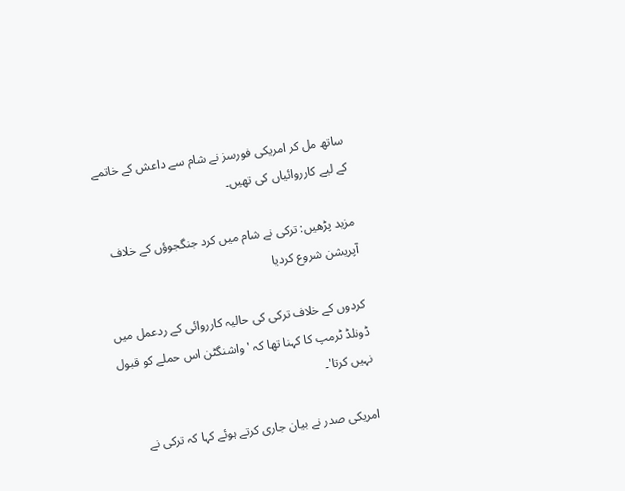ساتھ مل کر امریکی فورسز نے شام سے داعش کے خاتمے کے لیے کارروائیاں کی تھیں۔

مزید پڑھیں: ترکی نے شام میں کرد جنگجوؤں کے خلاف آپریشن شروع کردیا

کردوں کے خلاف ترکی کی حالیہ کارروائی کے ردعمل میں ڈونلڈ ٹرمپ کا کہنا تھا کہ 'واشنگٹن اس حملے کو قبول نہیں کرتا'۔

امریکی صدر نے بیان جاری کرتے ہوئے کہا کہ ترکی نے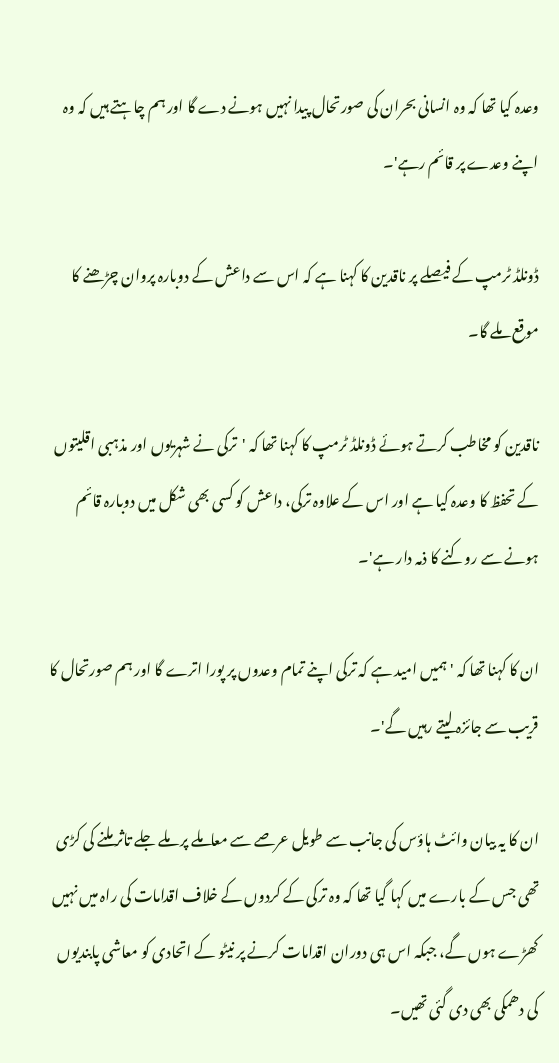وعدہ کیا تھا کہ وہ انسانی بحران کی صورتحال پیدا نہیں ہونے دے گا اور ہم چاہتے ہیں کہ وہ اپنے وعدے پر قائم رہے'۔

ڈونلڈ ٹرمپ کے فیصلے پر ناقدین کا کہنا ہے کہ اس سے داعش کے دوبارہ پروان چڑھنے کا موقع ملے گا۔

ناقدین کو مخاطب کرتے ہوئے ڈونلڈ ٹرمپ کا کہنا تھا کہ 'ترکی نے شہریوں اور مذہبی اقلیتوں کے تحفظ کا وعدہ کیا ہے اور اس کے علاوہ ترکی، داعش کو کسی بھی شکل میں دوبارہ قائم ہونے سے روکنے کا ذمہ دار ہے'۔

ان کا کہنا تھا کہ 'ہمیں امید ہے کہ ترکی اپنے تمام وعدوں پر پورا اترے گا اور ہم صورتحال کا قریب سے جائزہ لیتے رہیں گے'۔

ان کا یہ بیان وائٹ ہاؤس کی جانب سے طویل عرصے سے معاملے پر ملے جلے تاثر ملنے کی کڑی تھی جس کے بارے میں کہا گیا تھا کہ وہ ترکی کے کردوں کے خلاف اقدامات کی راہ میں نہیں کھڑے ہوں گے، جبکہ اس ہی دوران اقدامات کرنے پر نیٹو کے اتحادی کو معاشی پابندیوں کی دھمکی بھی دی گئی تھیں۔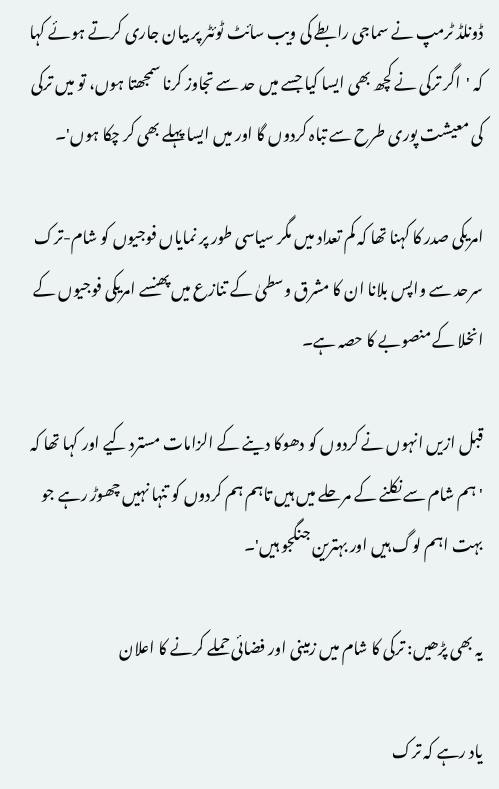ڈونلڈ ٹرمپ نے سماجی رابطے کی ویب سائٹ ٹوئٹر پر بیان جاری کرتے ہوئے کہا کہ 'اگر ترکی نے کچھ بھی ایسا کیا جسے میں حد سے تجاوز کرنا سمجھتا ہوں، تو میں ترکی کی معیشت پوری طرح سے تباہ کردوں گا اور میں ایسا پہلے بھی کر چکا ہوں'۔

امریکی صدر کا کہنا تھا کہ کم تعداد میں مگر سیاسی طور پر نمایاں فوجیوں کو شام-ترک سرحد سے واپس بلانا ان کا مشرق وسطیٰ کے تنازع میں پھنسے امریکی فوجیوں کے انخلا کے منصوبے کا حصہ ہے۔

قبل ازیں انہوں نے کردوں کو دھوکا دینے کے الزامات مسترد کیے اور کہا تھا کہ 'ہم شام سے نکلنے کے مرحلے میں ہیں تاہم ہم کردوں کو تنہا نہیں چھوڑ رہے جو بہت اہم لوگ ہیں اور بہترین جنگجو ہیں'۔

یہ بھی پڑھیں: ترکی کا شام میں زمینی اور فضائی حملے کرنے کا اعلان

یاد رہے کہ ترک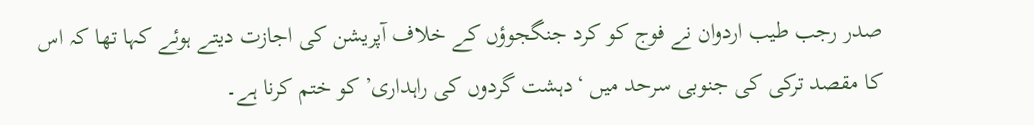صدر رجب طیب اردوان نے فوج کو کرد جنگجوؤں کے خلاف آپریشن کی اجازت دیتے ہوئے کہا تھا کہ اس کا مقصد ترکی کی جنوبی سرحد میں ‘دہشت گردوں کی راہداری’ کو ختم کرنا ہے۔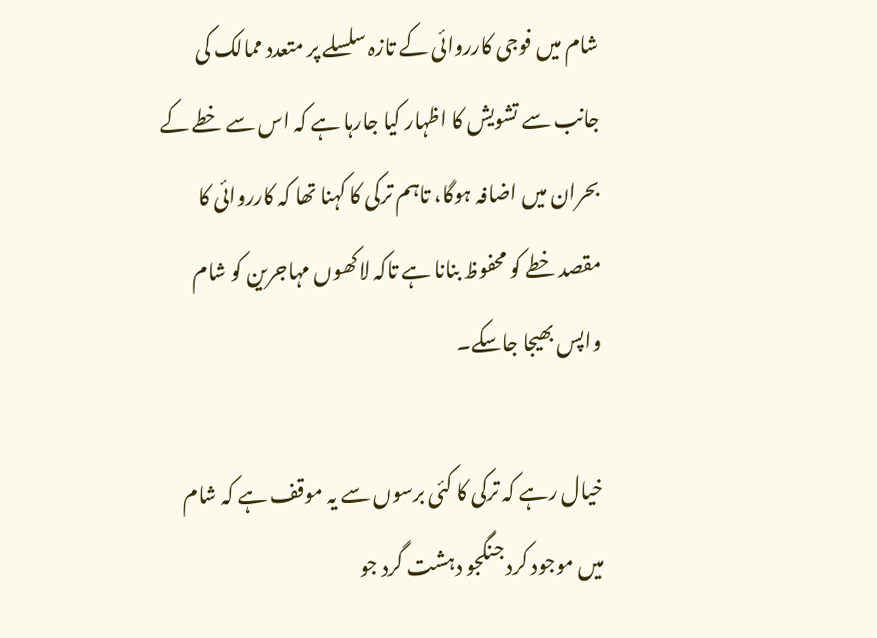شام میں فوجی کارروائی کے تازہ سلسلے پر متعدد ممالک کی جانب سے تشویش کا اظہار کیا جارہا ہے کہ اس سے خطے کے بحران میں اضافہ ہوگا، تاہم ترکی کا کہنا تھا کہ کارروائی کا مقصد خطے کو محفوظ بنانا ہے تاکہ لاکھوں مہاجرین کو شام واپس بھیجا جاسکے۔

خیال رہے کہ ترکی کا کئی برسوں سے یہ موقف ہے کہ شام میں موجود کرد جنگجو دہشت گرد جو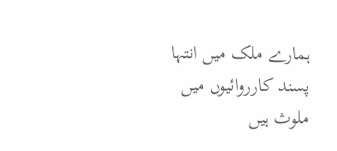ہمارے ملک میں انتہا پسند کارروائیوں میں ملوث ہیں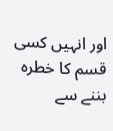اور انہیں کسی قسم کا خطرہ بننے سے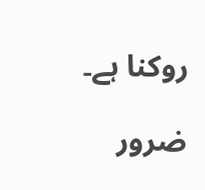روکنا ہے۔

ضرور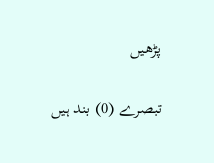پڑھیں

تبصرے (0) بند ہیں